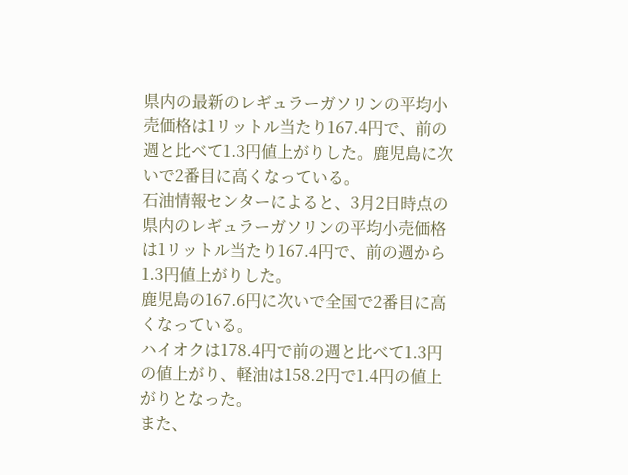県内の最新のレギュラーガソリンの平均小売価格は1リットル当たり167.4円で、前の週と比べて1.3円値上がりした。鹿児島に次いで2番目に高くなっている。
石油情報センターによると、3月2日時点の県内のレギュラーガソリンの平均小売価格は1リットル当たり167.4円で、前の週から1.3円値上がりした。
鹿児島の167.6円に次いで全国で2番目に高くなっている。
ハイオクは178.4円で前の週と比べて1.3円の値上がり、軽油は158.2円で1.4円の値上がりとなった。
また、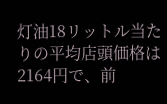灯油18リットル当たりの平均店頭価格は2164円で、前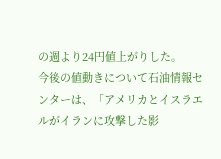の週より24円値上がりした。
今後の値動きについて石油情報センターは、「アメリカとイスラエルがイランに攻撃した影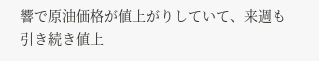響で原油価格が値上がりしていて、来週も引き続き値上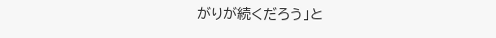がりが続くだろう」と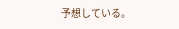予想している。